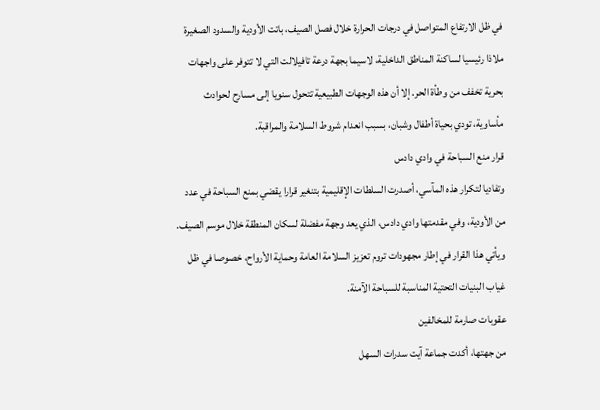في ظل الارتفاع المتواصل في درجات الحرارة خلال فصل الصيف، باتت الأودية والسدود الصغيرة ملاذا رئيسيا لساكنة المناطق الداخلية، لاسيما بجهة درعة تافيلالت التي لا تتوفر على واجهات بحرية تخفف من وطأة الحر. إلا أن هذه الوجهات الطبيعية تتحول سنويا إلى مسارح لحوادث مأساوية، تودي بحياة أطفال وشبان، بسبب انعدام شروط السلامة والمراقبة.
قرار منع السباحة في وادي دادس
وتفاديا لتكرار هذه المآسي، أصدرت السلطات الإقليمية بتنغير قرارا يقضي بمنع السباحة في عدد من الأودية، وفي مقدمتها وادي دادس، الذي يعد وجهة مفضلة لسكان المنطقة خلال موسم الصيف. ويأتي هذا القرار في إطار مجهودات تروم تعزيز السلامة العامة وحماية الأرواح، خصوصا في ظل غياب البنيات التحتية المناسبة للسباحة الآمنة.
عقوبات صارمة للمخالفين
من جهتها، أكدت جماعة آيت سدرات السهل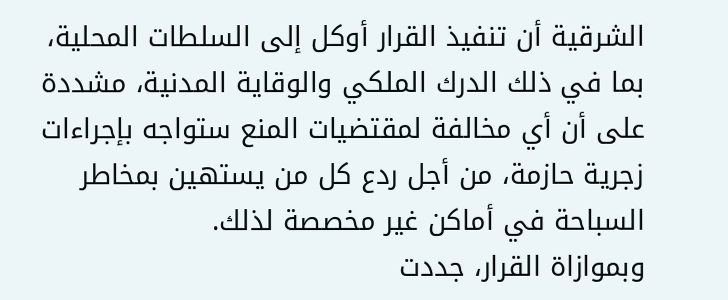الشرقية أن تنفيذ القرار أوكل إلى السلطات المحلية، بما في ذلك الدرك الملكي والوقاية المدنية، مشددة على أن أي مخالفة لمقتضيات المنع ستواجه بإجراءات زجرية حازمة، من أجل ردع كل من يستهين بمخاطر السباحة في أماكن غير مخصصة لذلك.
وبموازاة القرار، جددت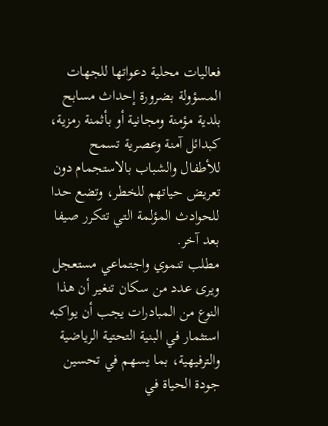فعاليات محلية دعواتها للجهات المسؤولة بضرورة إحداث مسابح بلدية مؤمنة ومجانية أو بأثمنة رمزية، كبدائل آمنة وعصرية تسمح للأطفال والشباب بالاستجمام دون تعريض حياتهم للخطر، وتضع حدا للحوادث المؤلمة التي تتكرر صيفا بعد آخر.
مطلب تنموي واجتماعي مستعجل
ويرى عدد من سكان تنغير أن هذا النوع من المبادرات يجب أن يواكبه استثمار في البنية التحتية الرياضية والترفيهية، بما يسهم في تحسين جودة الحياة في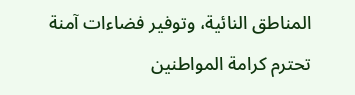المناطق النائية، وتوفير فضاءات آمنة تحترم كرامة المواطنين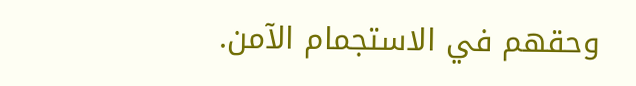وحقهم في الاستجمام الآمن.